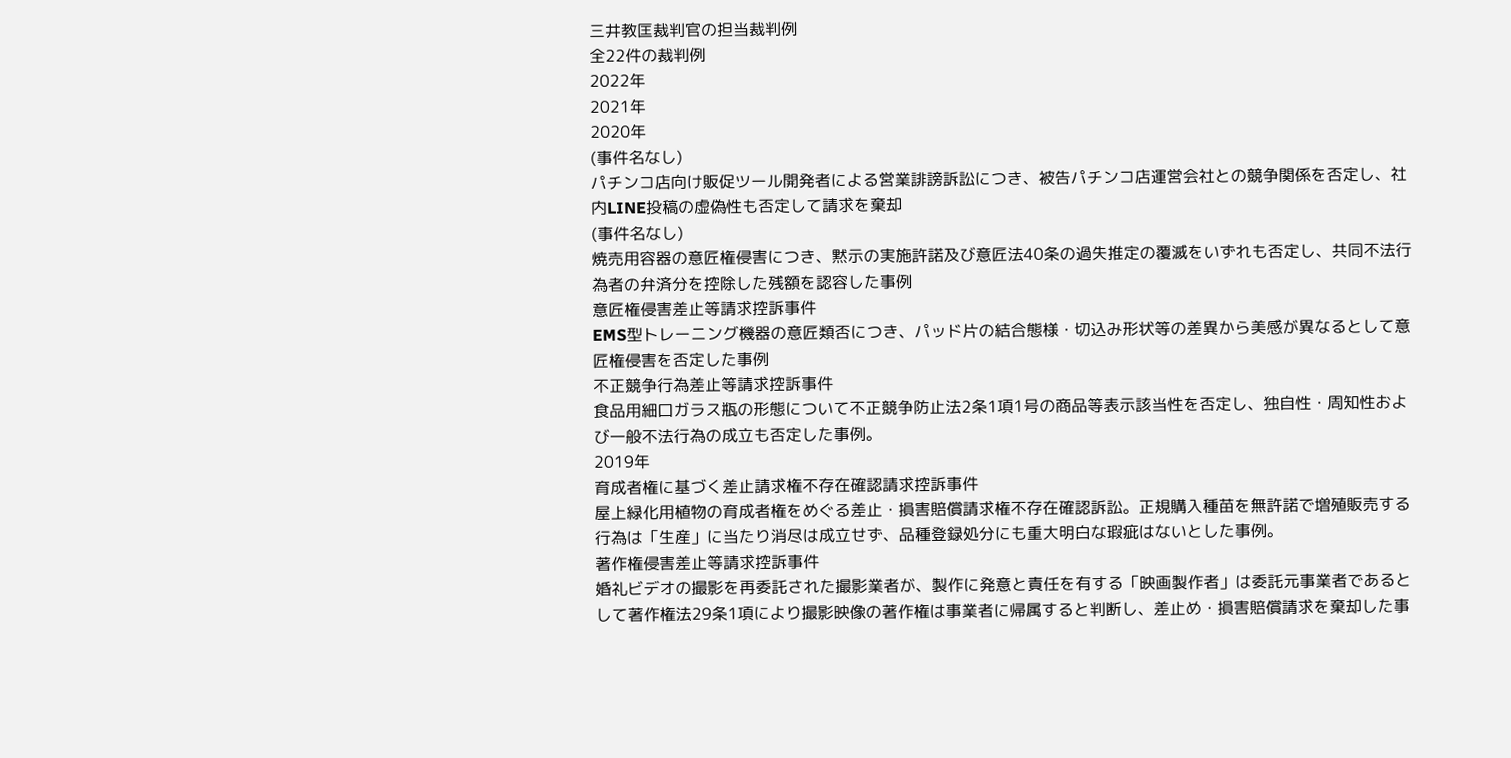三井教匡裁判官の担当裁判例
全22件の裁判例
2022年
2021年
2020年
(事件名なし)
パチンコ店向け販促ツール開発者による営業誹謗訴訟につき、被告パチンコ店運営会社との競争関係を否定し、社内LINE投稿の虚偽性も否定して請求を棄却
(事件名なし)
焼売用容器の意匠権侵害につき、黙示の実施許諾及び意匠法40条の過失推定の覆滅をいずれも否定し、共同不法行為者の弁済分を控除した残額を認容した事例
意匠権侵害差止等請求控訴事件
EMS型トレーニング機器の意匠類否につき、パッド片の結合態様・切込み形状等の差異から美感が異なるとして意匠権侵害を否定した事例
不正競争行為差止等請求控訴事件
食品用細口ガラス瓶の形態について不正競争防止法2条1項1号の商品等表示該当性を否定し、独自性・周知性および一般不法行為の成立も否定した事例。
2019年
育成者権に基づく差止請求権不存在確認請求控訴事件
屋上緑化用植物の育成者権をめぐる差止・損害賠償請求権不存在確認訴訟。正規購入種苗を無許諾で増殖販売する行為は「生産」に当たり消尽は成立せず、品種登録処分にも重大明白な瑕疵はないとした事例。
著作権侵害差止等請求控訴事件
婚礼ビデオの撮影を再委託された撮影業者が、製作に発意と責任を有する「映画製作者」は委託元事業者であるとして著作権法29条1項により撮影映像の著作権は事業者に帰属すると判断し、差止め・損害賠償請求を棄却した事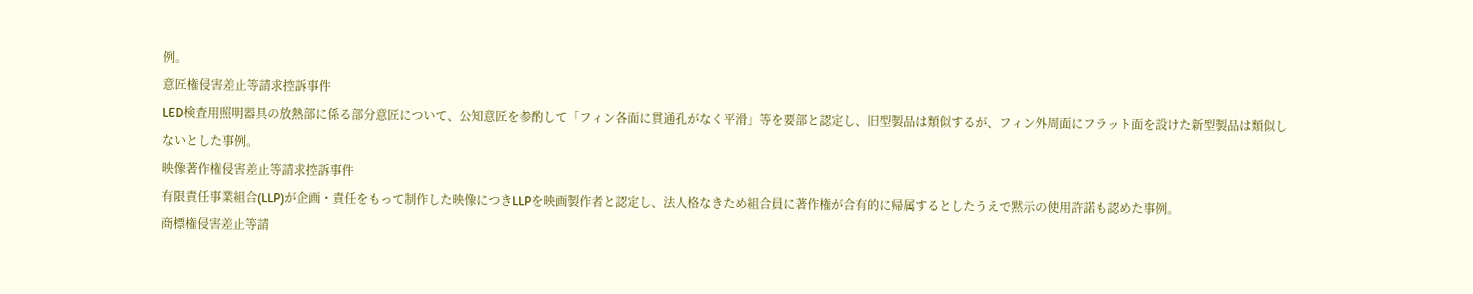例。
意匠権侵害差止等請求控訴事件
LED検査用照明器具の放熱部に係る部分意匠について、公知意匠を参酌して「フィン各面に貫通孔がなく平滑」等を要部と認定し、旧型製品は類似するが、フィン外周面にフラット面を設けた新型製品は類似しないとした事例。
映像著作権侵害差止等請求控訴事件
有限責任事業組合(LLP)が企画・責任をもって制作した映像につきLLPを映画製作者と認定し、法人格なきため組合員に著作権が合有的に帰属するとしたうえで黙示の使用許諾も認めた事例。
商標権侵害差止等請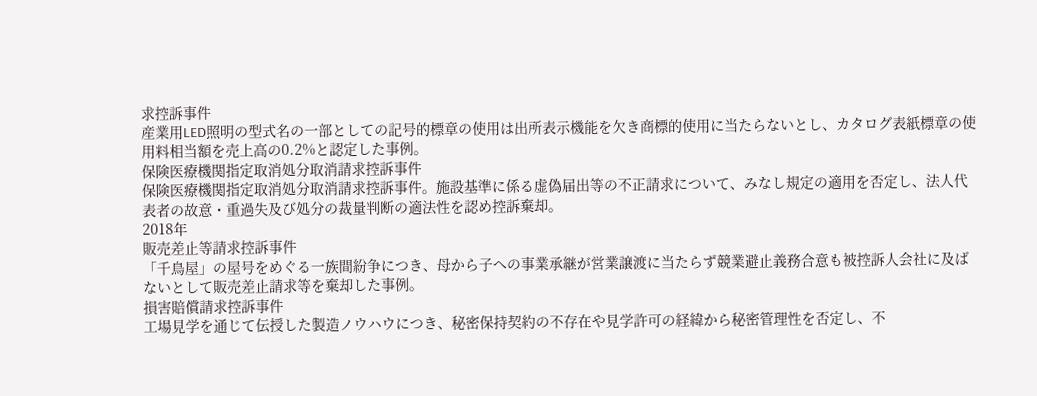求控訴事件
産業用LED照明の型式名の一部としての記号的標章の使用は出所表示機能を欠き商標的使用に当たらないとし、カタログ表紙標章の使用料相当額を売上高の0.2%と認定した事例。
保険医療機関指定取消処分取消請求控訴事件
保険医療機関指定取消処分取消請求控訴事件。施設基準に係る虚偽届出等の不正請求について、みなし規定の適用を否定し、法人代表者の故意・重過失及び処分の裁量判断の適法性を認め控訴棄却。
2018年
販売差止等請求控訴事件
「千鳥屋」の屋号をめぐる一族間紛争につき、母から子への事業承継が営業譲渡に当たらず競業避止義務合意も被控訴人会社に及ばないとして販売差止請求等を棄却した事例。
損害賠償請求控訴事件
工場見学を通じて伝授した製造ノウハウにつき、秘密保持契約の不存在や見学許可の経緯から秘密管理性を否定し、不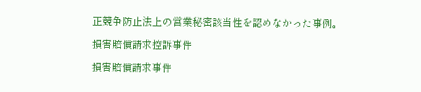正競争防止法上の営業秘密該当性を認めなかった事例。
損害賠償請求控訴事件
損害賠償請求事件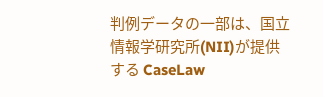判例データの一部は、国立情報学研究所(NII)が提供する CaseLaw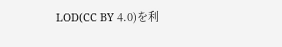LOD(CC BY 4.0)を利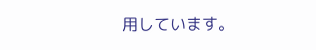用しています。